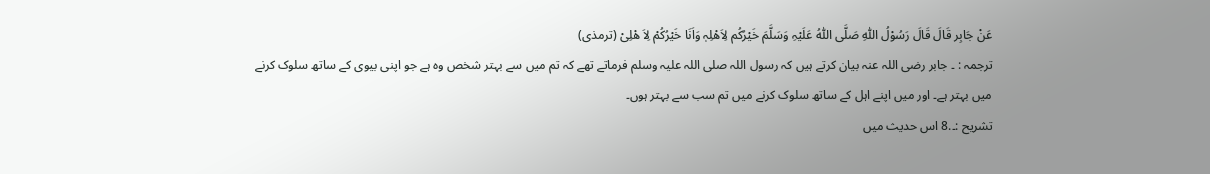عَنْ جَابِر قَالَ قَالَ رَسُوْلُ اللّٰہِ صَلَّی اللّٰہُ عَلَیْہِ وَسَلَّمَ خَیْرُکُم لِاَھْلِہٖ وَاَنَا خَیْرُکُمْ لِاَ ھْلِیْ (ترمذی)
ترجمہ : ۔ جابر رضی اللہ عنہ بیان کرتے ہیں کہ رسول اللہ صلی اللہ علیہ وسلم فرماتے تھے کہ تم میں سے بہتر شخص وہ ہے جو اپنی بیوی کے ساتھ سلوک کرنے میں بہتر ہے۔ اور میں اپنے اہل کے ساتھ سلوک کرنے میں تم سب سے بہتر ہوں۔
تشریح :۔.8 اس حدیث میں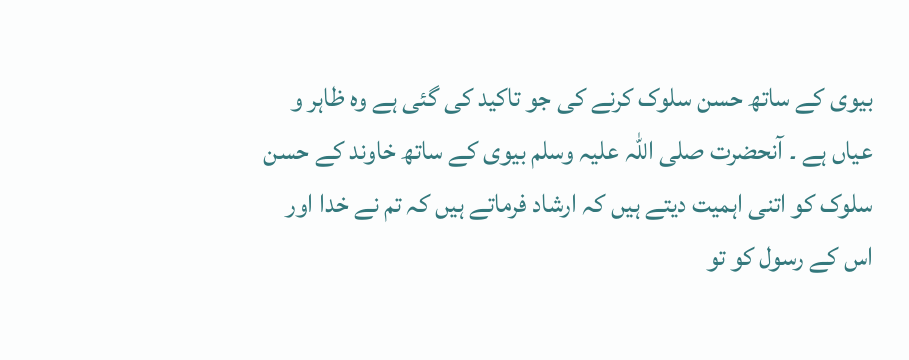بیوی کے ساتھ حسن سلوک کرنے کی جو تاکید کی گئی ہے وہ ظاہر و عیاں ہے ۔ آنحضرت صلی اللہ علیہ وسلم بیوی کے ساتھ خاوند کے حسن سلوک کو اتنی اہمیت دیتے ہیں کہ ارشاد فرماتے ہیں کہ تم نے خدا اور اس کے رسول کو تو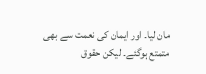مان لیا۔ اور ایمان کی نعمت سے بھی متمتع ہوگئے۔ لیکن حقوق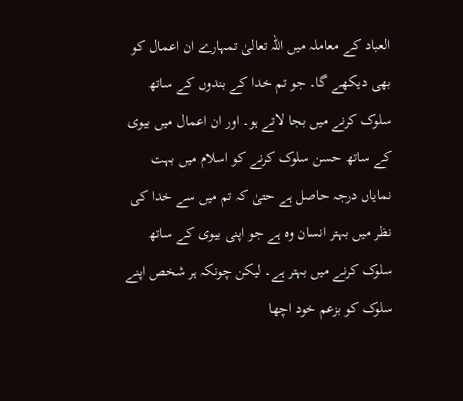العباد کے معاملہ میں اللہ تعالیٰ تمہارے ان اعمال کو بھی دیکھے گا۔ جو تم خدا کے بندوں کے ساتھ سلوک کرنے میں بجا لاتے ہو۔ اور ان اعمال میں بیوی کے ساتھ حسن سلوک کرنے کو اسلام میں بہت نمایاں درجہ حاصل ہے حتیٰ کہ تم میں سے خدا کی نظر میں بہتر انسان وہ ہے جو اپنی بیوی کے ساتھ سلوک کرنے میں بہتر ہے۔ لیکن چونکہ ہر شخص اپنے سلوک کو بزعم خود اچھا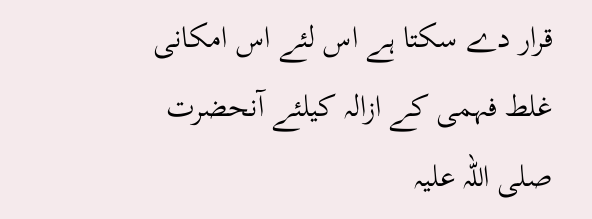قرار دے سکتا ہے اس لئے اس امکانی غلط فہمی کے ازالہ کیلئے آنحضرت صلی اللہ علیہ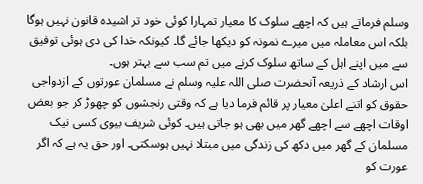وسلم فرماتے ہیں کہ اچھے سلوک کا معیار تمہارا کوئی خود تر اشیدہ قانون نہیں ہوگا بلکہ اس معاملہ میں میرے نمونہ کو دیکھا جائے گا۔ کیونکہ خدا کی دی ہوئی توفیق سے میں اپنے اہل کے ساتھ سلوک کرنے میں تم سب سے بہتر ہوں۔
اس ارشاد کے ذریعہ آنحضرت صلی اللہ علیہ وسلم نے مسلمان عورتوں کے ازدواجی حقوق کو اتنے اعلیٰ معیار پر قائم فرما دیا ہے کہ وقتی رنجشوں کو چھوڑ کر جو بعض اوقات اچھے سے اچھے گھر میں بھی ہو جاتی ہیں۔ کوئی شریف بیوی کسی نیک مسلمان کے گھر میں دکھ کی زندگی میں مبتلا نہیں ہوسکتی۔ اور حق یہ ہے کہ اگر عورت کو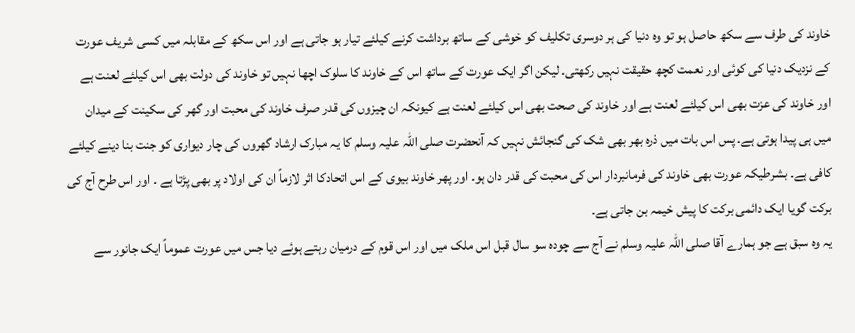خاوند کی طرف سے سکھ حاصل ہو تو وہ دنیا کی ہر دوسری تکلیف کو خوشی کے ساتھ برداشت کرنے کیلئے تیار ہو جاتی ہے اور اس سکھ کے مقابلہ میں کسی شریف عورت کے نزدیک دنیا کی کوئی اور نعمت کچھ حقیقت نہیں رکھتی۔ لیکن اگر ایک عورت کے ساتھ اس کے خاوند کا سلوک اچھا نہیں تو خاوند کی دولت بھی اس کیلئے لعنت ہے اور خاوند کی عزت بھی اس کیلئے لعنت ہے اور خاوند کی صحت بھی اس کیلئے لعنت ہے کیونکہ ان چیزوں کی قدر صرف خاوند کی محبت اور گھر کی سکینت کے میدان میں ہی پیدا ہوتی ہے۔ پس اس بات میں ذرہ بھر بھی شک کی گنجائش نہیں کہ آنحضرت صلی اللہ علیہ وسلم کا یہ مبارک ارشاد گھروں کی چار دیواری کو جنت بنا دینے کیلئے کافی ہے۔ بشرطیکہ عورت بھی خاوند کی فرمانبردار اس کی محبت کی قدر دان ہو۔ اور پھر خاوند بیوی کے اس اتحادکا اثر لازماً ان کی اولاد پر بھی پڑتا ہے ۔ اور اس طرح آج کی برکت گویا ایک دائمی برکت کا پیش خیمہ بن جاتی ہے۔
یہ وہ سبق ہے جو ہمارے آقا صلی اللہ علیہ وسلم نے آج سے چودہ سو سال قبل اس ملک میں اور اس قوم کے درمیان رہتے ہوئے دیا جس میں عورت عموماً ایک جانور سے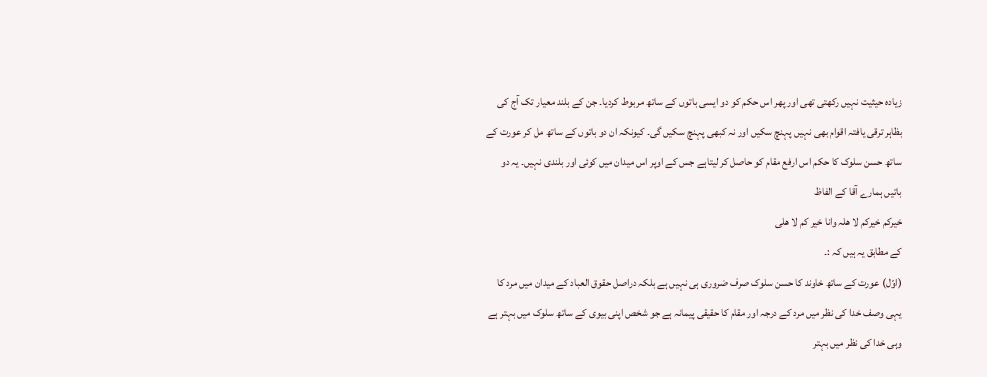زیادہ حیثیت نہیں رکھتی تھی اور پھر اس حکم کو دو ایسی باتوں کے ساتھ مربوط کردیا۔ جن کے بلند معیار تک آج کی بظاہر ترقی یافتہ اقوام بھی نہیں پہنچ سکیں اور نہ کبھی پہنچ سکیں گی۔ کیونکہ ان دو باتوں کے ساتھ مل کر عورت کے ساتھ حسن سلوک کا حکم اس ارفع مقام کو حاصل کر لیتاہے جس کے اوپر اس میدان میں کوئی اور بلندی نہیں۔ یہ دو باتیں ہمارے آقا کے الفاظ
خیرکم خیرکم لا ھلہ وانا خیر کم لا ھلی
کے مطابق یہ ہیں کہ :۔
(اوّل) عورت کے ساتھ خاوند کا حسن سلوک صرف ضروری ہی نہیں ہے بلکہ دراصل حقوق العباد کے میدان میں مرد کا یہی وصف خدا کی نظر میں مرد کے درجہ اور مقام کا حقیقی پیمانہ ہے جو شخص اپنی بیوی کے ساتھ سلوک میں بہتر ہے وہی خدا کی نظر میں بہتر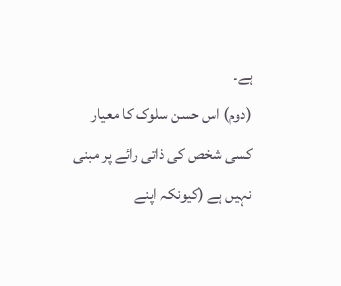ہے۔
(دوم) اس حسن سلوک کا معیار کسی شخص کی ذاتی رائے پر مبنی نہیں ہے (کیونکہ اپنے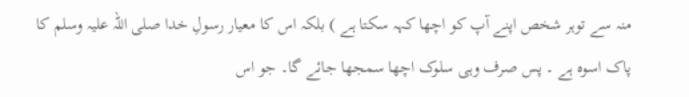منہ سے توہر شخص اپنے آپ کو اچھا کہہ سکتا ہے ) بلکہ اس کا معیار رسولِ خدا صلی اللہ علیہ وسلم کا پاک اسوہ ہے ۔ پس صرف وہی سلوک اچھا سمجھا جائے گا۔ جو اس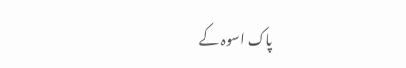پاک اسوہ کے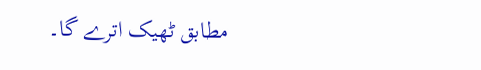مطابق ٹھیک اترے گا۔